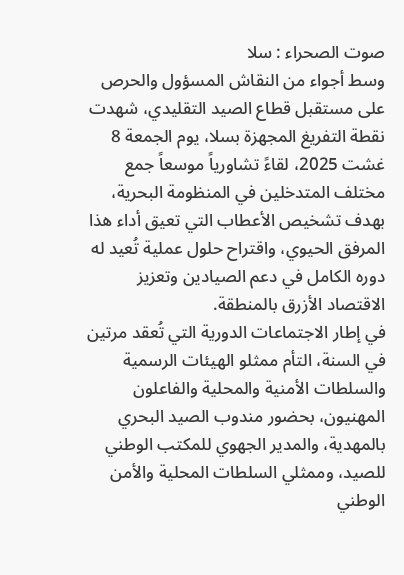صوت الصحراء : سلا
وسط أجواء من النقاش المسؤول والحرص على مستقبل قطاع الصيد التقليدي، شهدت نقطة التفريغ المجهزة بسلا، يوم الجمعة 8 غشت 2025، لقاءً تشاورياً موسعاً جمع مختلف المتدخلين في المنظومة البحرية، بهدف تشخيص الأعطاب التي تعيق أداء هذا المرفق الحيوي، واقتراح حلول عملية تُعيد له دوره الكامل في دعم الصيادين وتعزيز الاقتصاد الأزرق بالمنطقة.
في إطار الاجتماعات الدورية التي تُعقد مرتين في السنة، التأم ممثلو الهيئات الرسمية والسلطات الأمنية والمحلية والفاعلون المهنيون، بحضور مندوب الصيد البحري بالمهدية، والمدير الجهوي للمكتب الوطني للصيد، وممثلي السلطات المحلية والأمن الوطني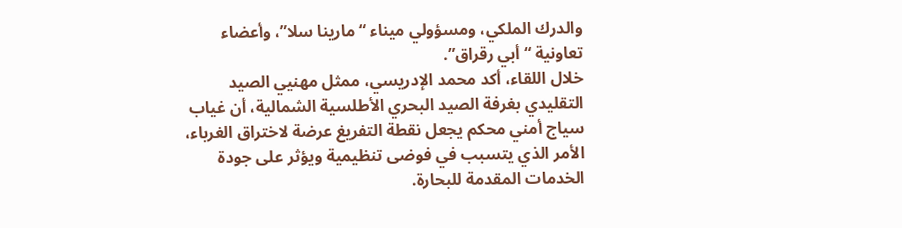والدرك الملكي، ومسؤولي ميناء “مارينا سلا”، وأعضاء تعاونية “أبي رقراق”.
خلال اللقاء، أكد محمد الإدريسي، ممثل مهنيي الصيد التقليدي بغرفة الصيد البحري الأطلسية الشمالية، أن غياب سياج أمني محكم يجعل نقطة التفريغ عرضة لاختراق الغرباء، الأمر الذي يتسبب في فوضى تنظيمية ويؤثر على جودة الخدمات المقدمة للبحارة.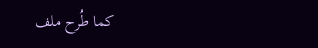كما طُرح ملف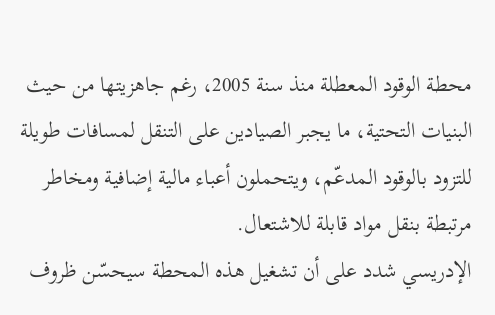محطة الوقود المعطلة منذ سنة 2005، رغم جاهزيتها من حيث البنيات التحتية، ما يجبر الصيادين على التنقل لمسافات طويلة للتزود بالوقود المدعّم، ويتحملون أعباء مالية إضافية ومخاطر مرتبطة بنقل مواد قابلة للاشتعال.
الإدريسي شدد على أن تشغيل هذه المحطة سيحسّن ظروف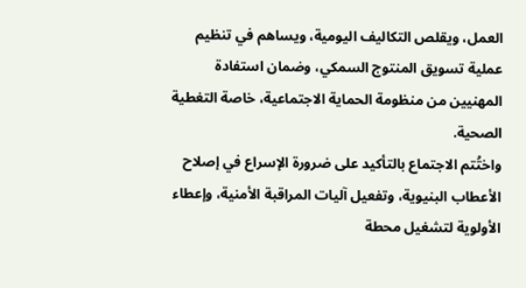العمل، ويقلص التكاليف اليومية، ويساهم في تنظيم عملية تسويق المنتوج السمكي، وضمان استفادة المهنيين من منظومة الحماية الاجتماعية، خاصة التغطية الصحية.
واختُتم الاجتماع بالتأكيد على ضرورة الإسراع في إصلاح الأعطاب البنيوية، وتفعيل آليات المراقبة الأمنية، وإعطاء الأولوية لتشغيل محطة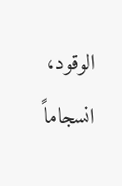الوقود، انسجاماً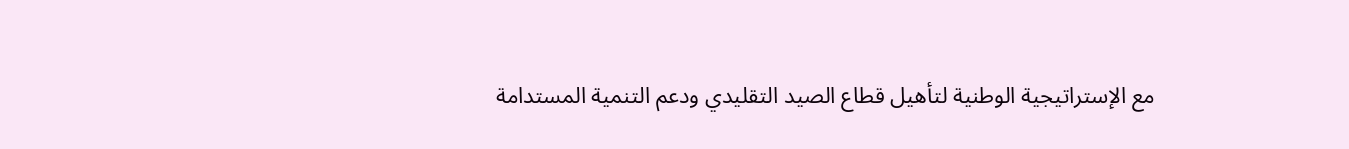مع الإستراتيجية الوطنية لتأهيل قطاع الصيد التقليدي ودعم التنمية المستدامة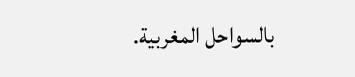بالسواحل المغربية.